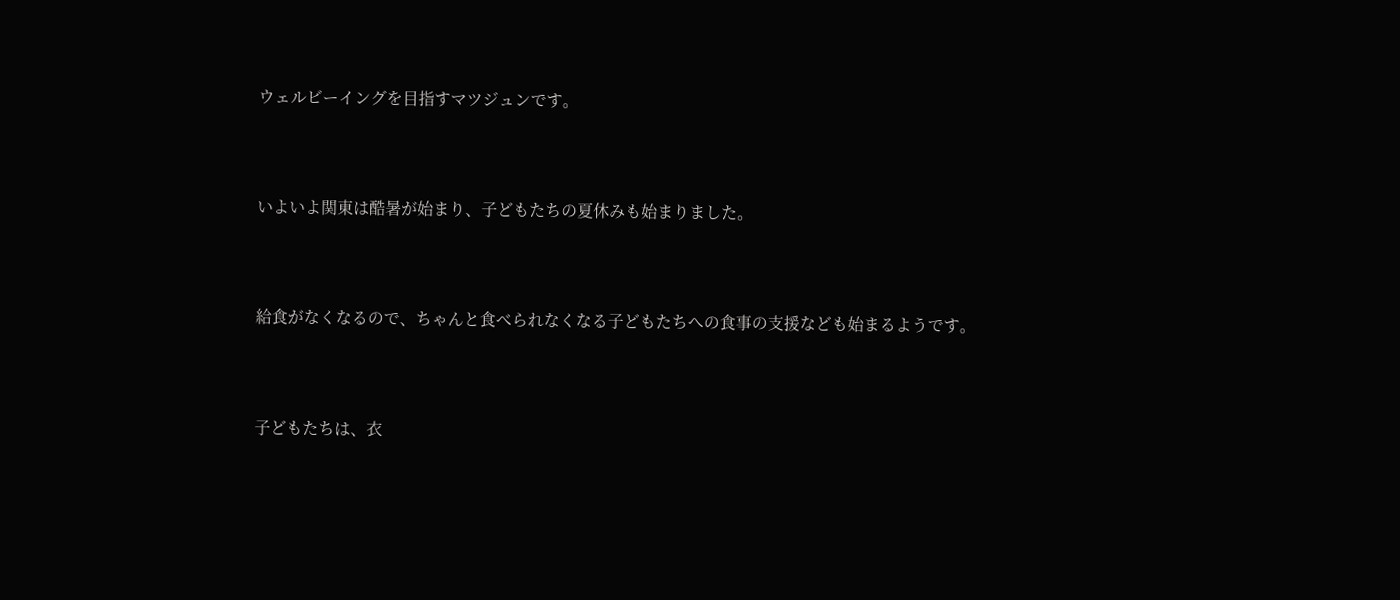ウェルビーイングを目指すマツジュンです。



いよいよ関東は酷暑が始まり、子どもたちの夏休みも始まりました。



給食がなくなるので、ちゃんと食べられなくなる子どもたちへの食事の支援なども始まるようです。



子どもたちは、衣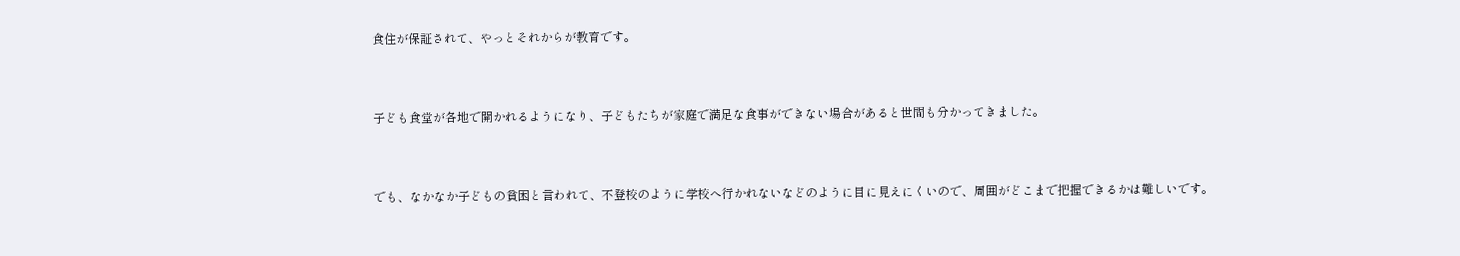食住が保証されて、やっとそれからが教育です。



子ども食堂が各地で開かれるようになり、子どもたちが家庭で満足な食事ができない場合があると世間も分かってきました。



でも、なかなか子どもの貧困と言われて、不登校のように学校へ行かれないなどのように目に見えにくいので、周囲がどこまで把握できるかは難しいです。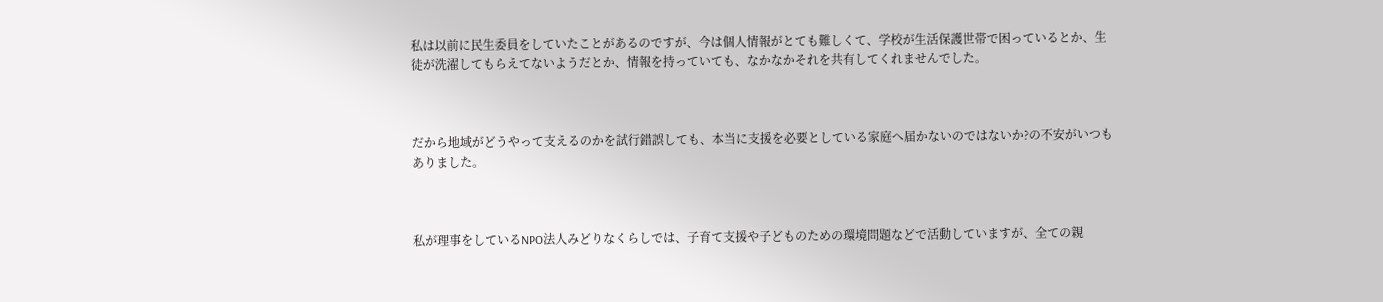私は以前に民生委員をしていたことがあるのですが、今は個人情報がとても難しくて、学校が生活保護世帯で困っているとか、生徒が洗濯してもらえてないようだとか、情報を持っていても、なかなかそれを共有してくれませんでした。



だから地域がどうやって支えるのかを試行錯誤しても、本当に支援を必要としている家庭へ届かないのではないか?の不安がいつもありました。



私が理事をしているNPO法人みどりなくらしでは、子育て支援や子どものための環境問題などで活動していますが、全ての親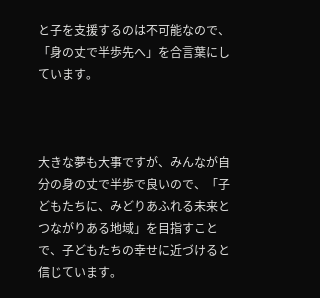と子を支援するのは不可能なので、「身の丈で半歩先へ」を合言葉にしています。



大きな夢も大事ですが、みんなが自分の身の丈で半歩で良いので、「子どもたちに、みどりあふれる未来とつながりある地域」を目指すことで、子どもたちの幸せに近づけると信じています。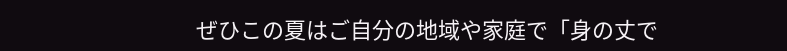ぜひこの夏はご自分の地域や家庭で「身の丈で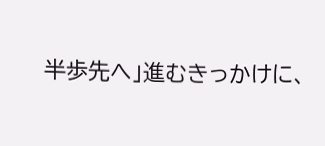半歩先へ」進むきっかけに、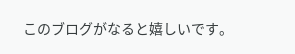このブログがなると嬉しいです。